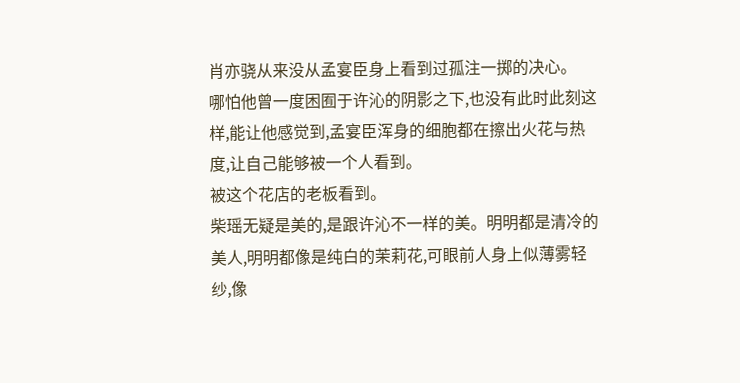肖亦骁从来没从孟宴臣身上看到过孤注一掷的决心。
哪怕他曾一度困囿于许沁的阴影之下,也没有此时此刻这样,能让他感觉到,孟宴臣浑身的细胞都在擦出火花与热度,让自己能够被一个人看到。
被这个花店的老板看到。
柴瑶无疑是美的,是跟许沁不一样的美。明明都是清冷的美人,明明都像是纯白的茉莉花,可眼前人身上似薄雾轻纱,像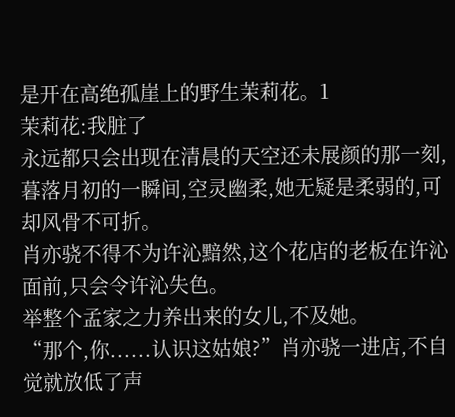是开在高绝孤崖上的野生茉莉花。1
茉莉花:我脏了
永远都只会出现在清晨的天空还未展颜的那一刻,暮落月初的一瞬间,空灵幽柔,她无疑是柔弱的,可却风骨不可折。
肖亦骁不得不为许沁黯然,这个花店的老板在许沁面前,只会令许沁失色。
举整个孟家之力养出来的女儿,不及她。
“那个,你......认识这姑娘?”肖亦骁一进店,不自觉就放低了声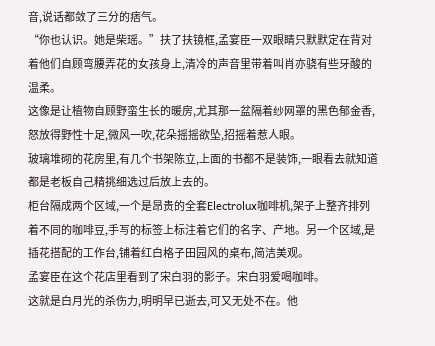音,说话都敛了三分的痞气。
“你也认识。她是柴瑶。”扶了扶镜框,孟宴臣一双眼睛只默默定在背对着他们自顾弯腰弄花的女孩身上,清冷的声音里带着叫肖亦骁有些牙酸的温柔。
这像是让植物自顾野蛮生长的暖房,尤其那一盆隔着纱网罩的黑色郁金香,怒放得野性十足,微风一吹,花朵摇摇欲坠,招摇着惹人眼。
玻璃堆砌的花房里,有几个书架陈立,上面的书都不是装饰,一眼看去就知道都是老板自己精挑细选过后放上去的。
柜台隔成两个区域,一个是昂贵的全套Electrolux咖啡机,架子上整齐排列着不同的咖啡豆,手写的标签上标注着它们的名字、产地。另一个区域,是插花搭配的工作台,铺着红白格子田园风的桌布,简洁美观。
孟宴臣在这个花店里看到了宋白羽的影子。宋白羽爱喝咖啡。
这就是白月光的杀伤力,明明早已逝去,可又无处不在。他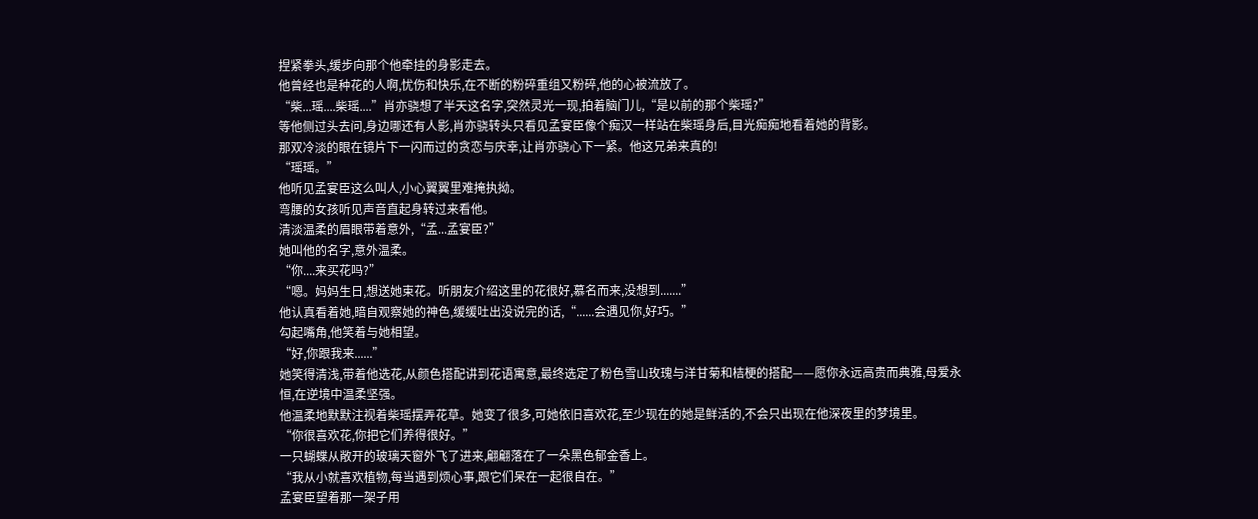捏紧拳头,缓步向那个他牵挂的身影走去。
他曾经也是种花的人啊,忧伤和快乐,在不断的粉碎重组又粉碎,他的心被流放了。
“柴...瑶....柴瑶....”肖亦骁想了半天这名字,突然灵光一现,拍着脑门儿,“是以前的那个柴瑶?”
等他侧过头去问,身边哪还有人影,肖亦骁转头只看见孟宴臣像个痴汉一样站在柴瑶身后,目光痴痴地看着她的背影。
那双冷淡的眼在镜片下一闪而过的贪恋与庆幸,让肖亦骁心下一紧。他这兄弟来真的!
“瑶瑶。”
他听见孟宴臣这么叫人,小心翼翼里难掩执拗。
弯腰的女孩听见声音直起身转过来看他。
清淡温柔的眉眼带着意外,“孟...孟宴臣?”
她叫他的名字,意外温柔。
“你....来买花吗?”
“嗯。妈妈生日,想送她束花。听朋友介绍这里的花很好,慕名而来,没想到.......”
他认真看着她,暗自观察她的神色,缓缓吐出没说完的话,“......会遇见你,好巧。”
勾起嘴角,他笑着与她相望。
“好,你跟我来......”
她笑得清浅,带着他选花,从颜色搭配讲到花语寓意,最终选定了粉色雪山玫瑰与洋甘菊和桔梗的搭配——愿你永远高贵而典雅,母爱永恒,在逆境中温柔坚强。
他温柔地默默注视着柴瑶摆弄花草。她变了很多,可她依旧喜欢花,至少现在的她是鲜活的,不会只出现在他深夜里的梦境里。
“你很喜欢花,你把它们养得很好。”
一只蝴蝶从敞开的玻璃天窗外飞了进来,翩翩落在了一朵黑色郁金香上。
“我从小就喜欢植物,每当遇到烦心事,跟它们呆在一起很自在。”
孟宴臣望着那一架子用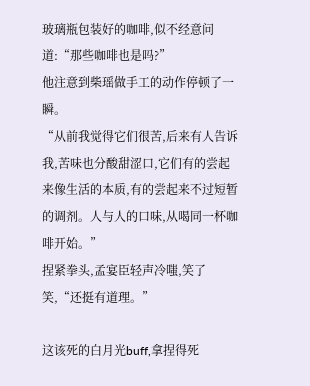玻璃瓶包装好的咖啡,似不经意问道:“那些咖啡也是吗?”
他注意到柴瑶做手工的动作停顿了一瞬。
“从前我觉得它们很苦,后来有人告诉我,苦味也分酸甜涩口,它们有的尝起来像生活的本质,有的尝起来不过短暂的调剂。人与人的口味,从喝同一杯咖啡开始。”
捏紧拳头,孟宴臣轻声冷嗤,笑了笑,“还挺有道理。”

这该死的白月光buff,拿捏得死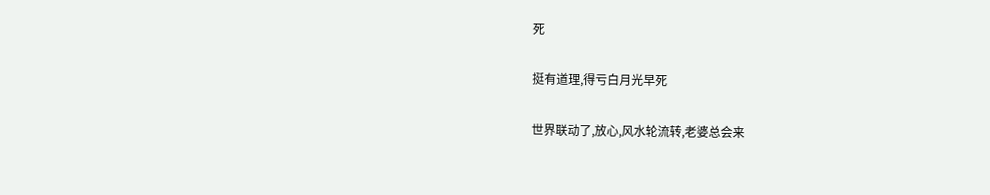死

挺有道理,得亏白月光早死

世界联动了,放心,风水轮流转,老婆总会来